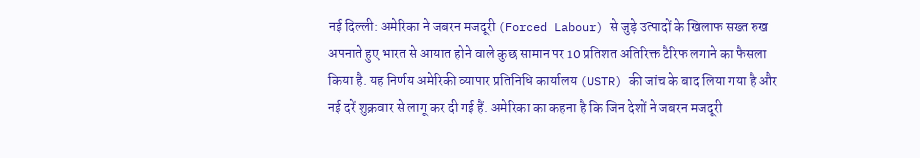नई दिल्ली: अमेरिका ने जबरन मजदूरी (Forced Labour) से जुड़े उत्पादों के खिलाफ सख्त रुख अपनाते हुए भारत से आयात होने वाले कुछ सामान पर 10 प्रतिशत अतिरिक्त टैरिफ लगाने का फैसला किया है. यह निर्णय अमेरिकी व्यापार प्रतिनिधि कार्यालय (USTR) की जांच के बाद लिया गया है और नई दरें शुक्रवार से लागू कर दी गई हैं. अमेरिका का कहना है कि जिन देशों ने जबरन मजदूरी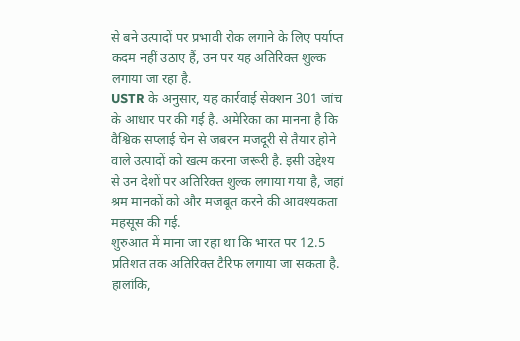से बने उत्पादों पर प्रभावी रोक लगाने के लिए पर्याप्त कदम नहीं उठाए हैं, उन पर यह अतिरिक्त शुल्क लगाया जा रहा है.
USTR के अनुसार, यह कार्रवाई सेक्शन 301 जांच के आधार पर की गई है. अमेरिका का मानना है कि वैश्विक सप्लाई चेन से जबरन मजदूरी से तैयार होने वाले उत्पादों को खत्म करना जरूरी है. इसी उद्देश्य से उन देशों पर अतिरिक्त शुल्क लगाया गया है, जहां श्रम मानकों को और मजबूत करने की आवश्यकता महसूस की गई.
शुरुआत में माना जा रहा था कि भारत पर 12.5 प्रतिशत तक अतिरिक्त टैरिफ लगाया जा सकता है. हालांकि,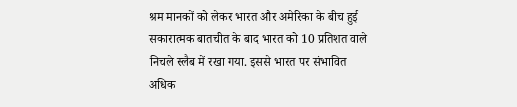श्रम मानकों को लेकर भारत और अमेरिका के बीच हुई सकारात्मक बातचीत के बाद भारत को 10 प्रतिशत वाले निचले स्लैब में रखा गया. इससे भारत पर संभावित अधिक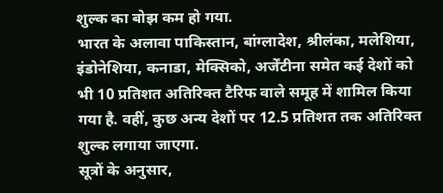शुल्क का बोझ कम हो गया.
भारत के अलावा पाकिस्तान, बांग्लादेश, श्रीलंका, मलेशिया, इंडोनेशिया, कनाडा, मेक्सिको, अर्जेंटीना समेत कई देशों को भी 10 प्रतिशत अतिरिक्त टैरिफ वाले समूह में शामिल किया गया है. वहीं, कुछ अन्य देशों पर 12.5 प्रतिशत तक अतिरिक्त शुल्क लगाया जाएगा.
सूत्रों के अनुसार,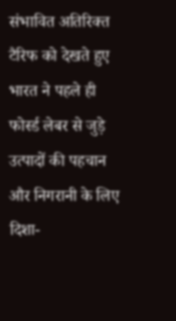संभावित अतिरिक्त टैरिफ को देखते हुए भारत ने पहले ही फोर्स्ड लेबर से जुड़े उत्पादों की पहचान और निगरानी के लिए दिशा-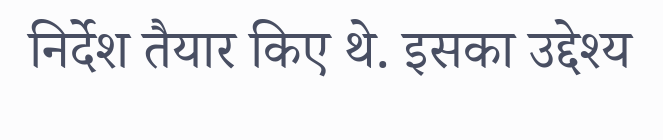निर्देश तैयार किए थे. इसका उद्देश्य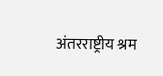अंतरराष्ट्रीय श्रम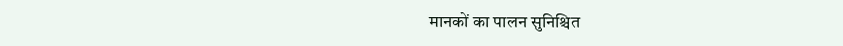मानकों का पालन सुनिश्चित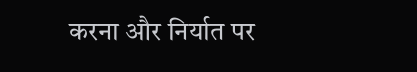करना और निर्यात पर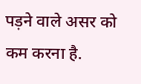पड़ने वाले असर को कम करना है.